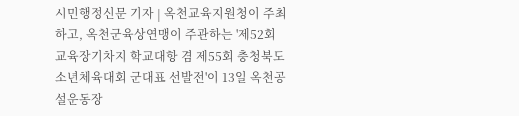시민행정신문 기자 | 옥천교육지원청이 주최하고, 옥천군육상연맹이 주관하는 '제52회 교육장기차지 학교대항 겸 제55회 충청북도소년체육대회 군대표 선발전'이 13일 옥천공설운동장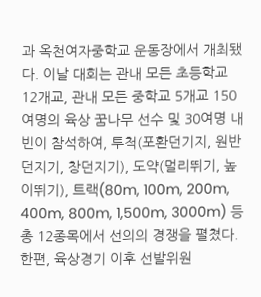과 옥천여자중학교 운동장에서 개최됐다. 이날 대회는 관내 모든 초등학교 12개교, 관내 모든 중학교 5개교 150여명의 육상 꿈나무 선수 및 30여명 내빈이 참석하여, 투척(포환던기지, 원반던지기, 창던지기), 도약(멀리뛰기, 높이뛰기), 트랙(80m, 100m, 200m, 400m, 800m, 1,500m, 3000m) 등 총 12종목에서 선의의 경쟁을 펼쳤다. 한편, 육상경기 이후 선발위원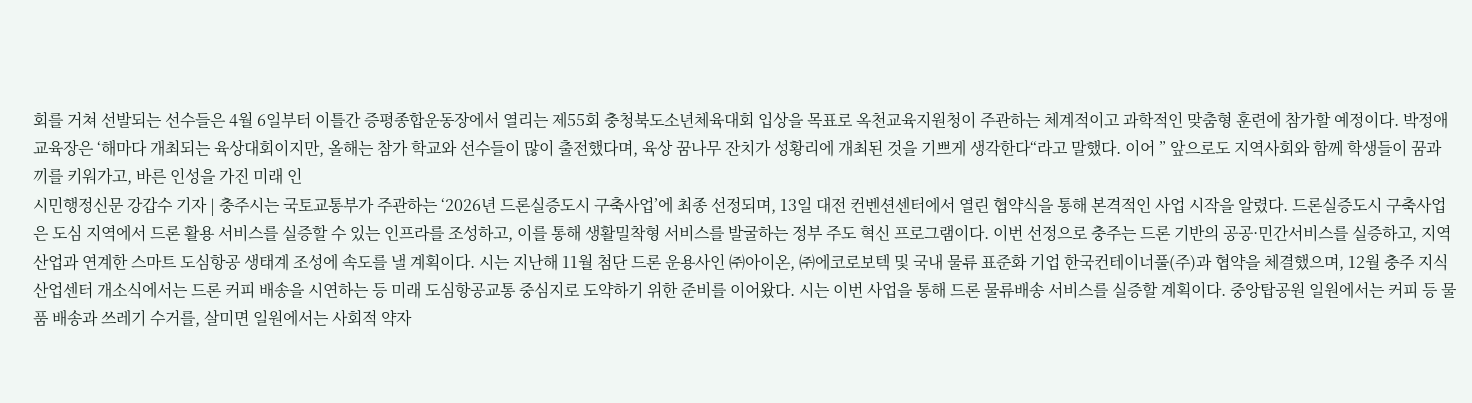회를 거쳐 선발되는 선수들은 4월 6일부터 이틀간 증평종합운동장에서 열리는 제55회 충청북도소년체육대회 입상을 목표로 옥천교육지원청이 주관하는 체계적이고 과학적인 맞춤형 훈련에 참가할 예정이다. 박정애교육장은 ‘해마다 개최되는 육상대회이지만, 올해는 참가 학교와 선수들이 많이 출전했다며, 육상 꿈나무 잔치가 성황리에 개최된 것을 기쁘게 생각한다“라고 말했다. 이어 ” 앞으로도 지역사회와 함께 학생들이 꿈과 끼를 키워가고, 바른 인성을 가진 미래 인
시민행정신문 강갑수 기자 | 충주시는 국토교통부가 주관하는 ‘2026년 드론실증도시 구축사업’에 최종 선정되며, 13일 대전 컨벤션센터에서 열린 협약식을 통해 본격적인 사업 시작을 알렸다. 드론실증도시 구축사업은 도심 지역에서 드론 활용 서비스를 실증할 수 있는 인프라를 조성하고, 이를 통해 생활밀착형 서비스를 발굴하는 정부 주도 혁신 프로그램이다. 이번 선정으로 충주는 드론 기반의 공공·민간서비스를 실증하고, 지역 산업과 연계한 스마트 도심항공 생태계 조성에 속도를 낼 계획이다. 시는 지난해 11월 첨단 드론 운용사인 ㈜아이온, ㈜에코로보텍 및 국내 물류 표준화 기업 한국컨테이너풀(주)과 협약을 체결했으며, 12월 충주 지식산업센터 개소식에서는 드론 커피 배송을 시연하는 등 미래 도심항공교통 중심지로 도약하기 위한 준비를 이어왔다. 시는 이번 사업을 통해 드론 물류배송 서비스를 실증할 계획이다. 중앙탑공원 일원에서는 커피 등 물품 배송과 쓰레기 수거를, 살미면 일원에서는 사회적 약자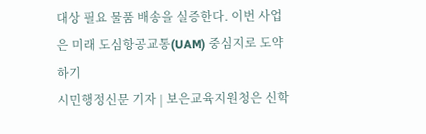대상 필요 물품 배송을 실증한다. 이번 사업은 미래 도심항공교통(UAM) 중심지로 도약하기
시민행정신문 기자 | 보은교육지원청은 신학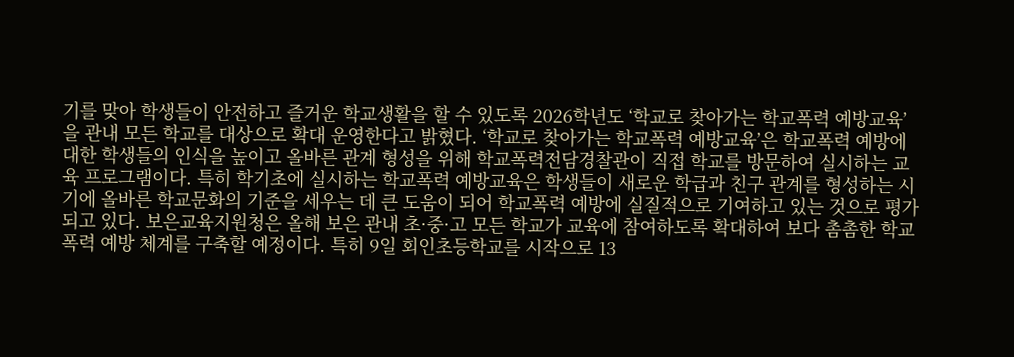기를 맞아 학생들이 안전하고 즐거운 학교생활을 할 수 있도록 2026학년도 ‘학교로 찾아가는 학교폭력 예방교육’을 관내 모든 학교를 대상으로 확대 운영한다고 밝혔다. ‘학교로 찾아가는 학교폭력 예방교육’은 학교폭력 예방에 대한 학생들의 인식을 높이고 올바른 관계 형성을 위해 학교폭력전담경찰관이 직접 학교를 방문하여 실시하는 교육 프로그램이다. 특히 학기초에 실시하는 학교폭력 예방교육은 학생들이 새로운 학급과 친구 관계를 형성하는 시기에 올바른 학교문화의 기준을 세우는 데 큰 도움이 되어 학교폭력 예방에 실질적으로 기여하고 있는 것으로 평가되고 있다. 보은교육지원청은 올해 보은 관내 초·중·고 모든 학교가 교육에 참여하도록 확대하여 보다 촘촘한 학교폭력 예방 체계를 구축할 예정이다. 특히 9일 회인초등학교를 시작으로 13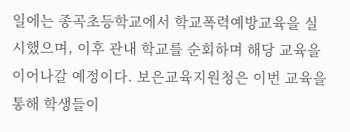일에는 종곡초등학교에서 학교폭력예방교육을 실시했으며, 이후 관내 학교를 순회하며 해당 교육을 이어나갈 예정이다. 보은교육지원청은 이번 교육을 통해 학생들이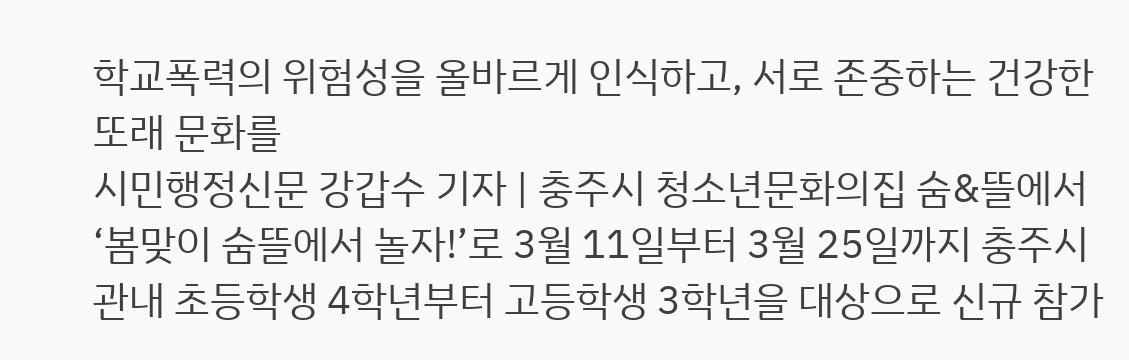학교폭력의 위험성을 올바르게 인식하고, 서로 존중하는 건강한 또래 문화를
시민행정신문 강갑수 기자 | 충주시 청소년문화의집 숨&뜰에서 ‘봄맞이 숨뜰에서 놀자!’로 3월 11일부터 3월 25일까지 충주시 관내 초등학생 4학년부터 고등학생 3학년을 대상으로 신규 참가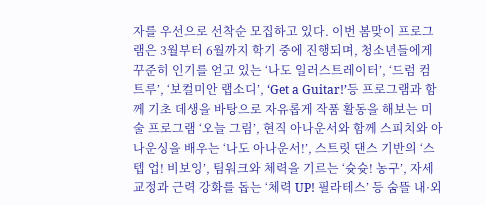자를 우선으로 선착순 모집하고 있다. 이번 봄맞이 프로그램은 3월부터 6월까지 학기 중에 진행되며, 청소년들에게 꾸준히 인기를 얻고 있는 ‘나도 일러스트레이터’, ‘드럼 컴 트루’, ‘보컬미안 랩소디’, ‘Get a Guitar!’등 프로그램과 함께 기초 데생을 바탕으로 자유롭게 작품 활동을 해보는 미술 프로그램 ‘오늘 그림’, 현직 아나운서와 함께 스피치와 아나운싱을 배우는 ‘나도 아나운서!’, 스트릿 댄스 기반의 ‘스텝 업! 비보잉’, 팀워크와 체력을 기르는 ‘슛슛! 농구’, 자세 교정과 근력 강화를 돕는 ‘체력 UP! 필라테스’ 등 숨뜰 내·외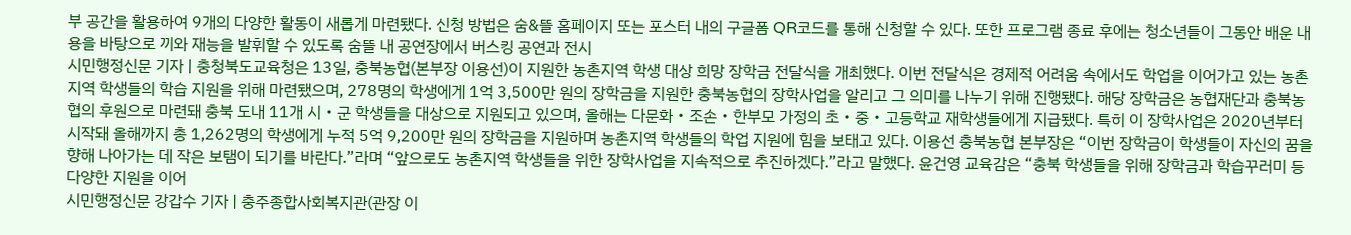부 공간을 활용하여 9개의 다양한 활동이 새롭게 마련됐다. 신청 방법은 숨&뜰 홈페이지 또는 포스터 내의 구글폼 QR코드를 통해 신청할 수 있다. 또한 프로그램 종료 후에는 청소년들이 그동안 배운 내용을 바탕으로 끼와 재능을 발휘할 수 있도록 숨뜰 내 공연장에서 버스킹 공연과 전시
시민행정신문 기자 | 충청북도교육청은 13일, 충북농협(본부장 이용선)이 지원한 농촌지역 학생 대상 희망 장학금 전달식을 개최했다. 이번 전달식은 경제적 어려움 속에서도 학업을 이어가고 있는 농촌지역 학생들의 학습 지원을 위해 마련됐으며, 278명의 학생에게 1억 3,500만 원의 장학금을 지원한 충북농협의 장학사업을 알리고 그 의미를 나누기 위해 진행됐다. 해당 장학금은 농협재단과 충북농협의 후원으로 마련돼 충북 도내 11개 시‧군 학생들을 대상으로 지원되고 있으며, 올해는 다문화‧조손‧한부모 가정의 초‧중‧고등학교 재학생들에게 지급됐다. 특히 이 장학사업은 2020년부터 시작돼 올해까지 총 1,262명의 학생에게 누적 5억 9,200만 원의 장학금을 지원하며 농촌지역 학생들의 학업 지원에 힘을 보태고 있다. 이용선 충북농협 본부장은 “이번 장학금이 학생들이 자신의 꿈을 향해 나아가는 데 작은 보탬이 되기를 바란다.”라며 “앞으로도 농촌지역 학생들을 위한 장학사업을 지속적으로 추진하겠다.”라고 말했다. 윤건영 교육감은 “충북 학생들을 위해 장학금과 학습꾸러미 등 다양한 지원을 이어
시민행정신문 강갑수 기자 | 충주종합사회복지관(관장 이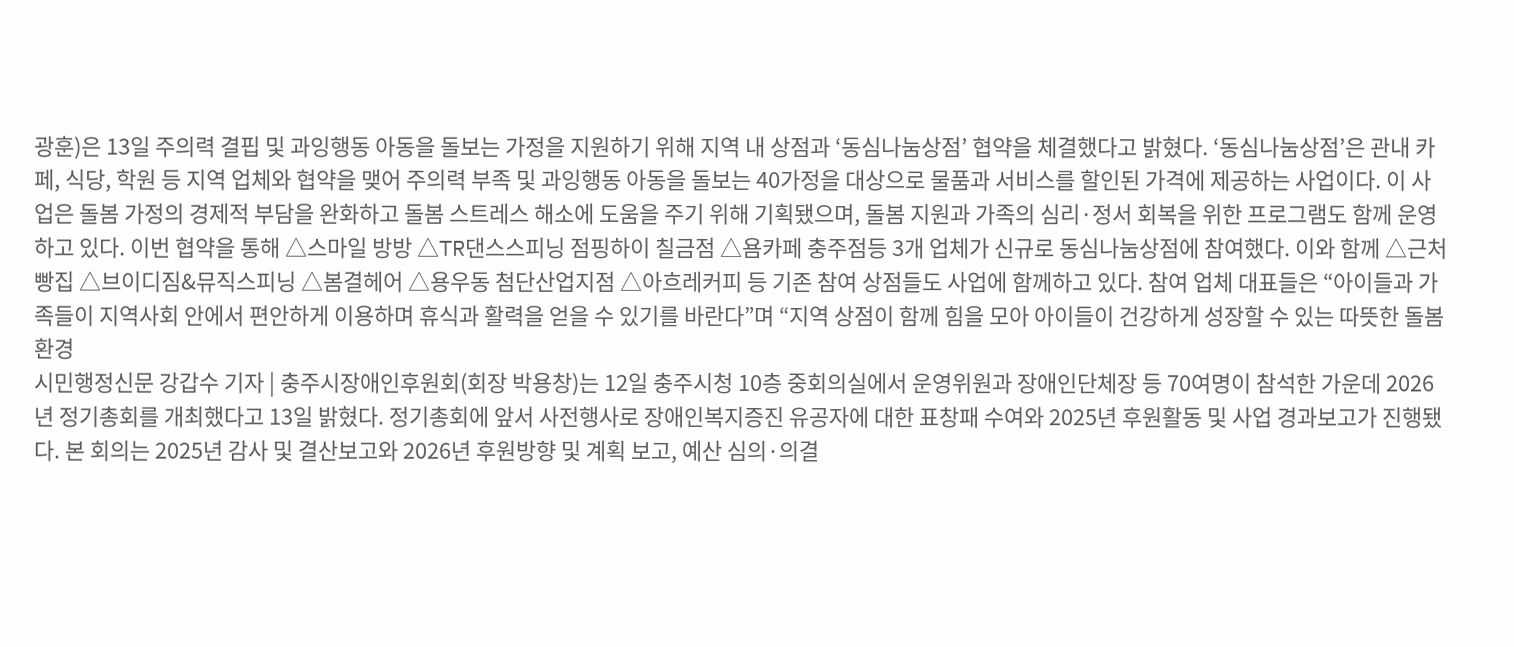광훈)은 13일 주의력 결핍 및 과잉행동 아동을 돌보는 가정을 지원하기 위해 지역 내 상점과 ‘동심나눔상점’ 협약을 체결했다고 밝혔다. ‘동심나눔상점’은 관내 카페, 식당, 학원 등 지역 업체와 협약을 맺어 주의력 부족 및 과잉행동 아동을 돌보는 40가정을 대상으로 물품과 서비스를 할인된 가격에 제공하는 사업이다. 이 사업은 돌봄 가정의 경제적 부담을 완화하고 돌봄 스트레스 해소에 도움을 주기 위해 기획됐으며, 돌봄 지원과 가족의 심리·정서 회복을 위한 프로그램도 함께 운영하고 있다. 이번 협약을 통해 △스마일 방방 △TR댄스스피닝 점핑하이 칠금점 △욤카페 충주점등 3개 업체가 신규로 동심나눔상점에 참여했다. 이와 함께 △근처빵집 △브이디짐&뮤직스피닝 △봄결헤어 △용우동 첨단산업지점 △아흐레커피 등 기존 참여 상점들도 사업에 함께하고 있다. 참여 업체 대표들은 “아이들과 가족들이 지역사회 안에서 편안하게 이용하며 휴식과 활력을 얻을 수 있기를 바란다”며 “지역 상점이 함께 힘을 모아 아이들이 건강하게 성장할 수 있는 따뜻한 돌봄 환경
시민행정신문 강갑수 기자 | 충주시장애인후원회(회장 박용창)는 12일 충주시청 10층 중회의실에서 운영위원과 장애인단체장 등 70여명이 참석한 가운데 2026년 정기총회를 개최했다고 13일 밝혔다. 정기총회에 앞서 사전행사로 장애인복지증진 유공자에 대한 표창패 수여와 2025년 후원활동 및 사업 경과보고가 진행됐다. 본 회의는 2025년 감사 및 결산보고와 2026년 후원방향 및 계획 보고, 예산 심의·의결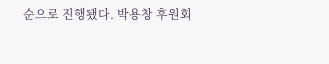순으로 진행됐다. 박용창 후원회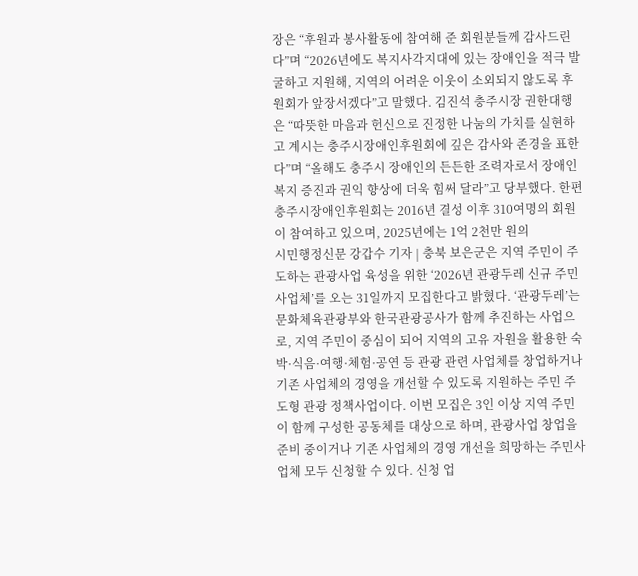장은 “후원과 봉사활동에 참여해 준 회원분들께 감사드린다”며 “2026년에도 복지사각지대에 있는 장애인을 적극 발굴하고 지원해, 지역의 어려운 이웃이 소외되지 않도록 후원회가 앞장서겠다”고 말했다. 김진석 충주시장 권한대행은 “따뜻한 마음과 헌신으로 진정한 나눔의 가치를 실현하고 계시는 충주시장애인후원회에 깊은 감사와 존경을 표한다”며 “올해도 충주시 장애인의 든든한 조력자로서 장애인복지 증진과 권익 향상에 더욱 힘써 달라”고 당부했다. 한편 충주시장애인후원회는 2016년 결성 이후 310여명의 회원이 참여하고 있으며, 2025년에는 1억 2천만 원의
시민행정신문 강갑수 기자 | 충북 보은군은 지역 주민이 주도하는 관광사업 육성을 위한 ‘2026년 관광두레 신규 주민사업체’를 오는 31일까지 모집한다고 밝혔다. ‘관광두레’는 문화체육관광부와 한국관광공사가 함께 추진하는 사업으로, 지역 주민이 중심이 되어 지역의 고유 자원을 활용한 숙박·식음·여행·체험·공연 등 관광 관련 사업체를 창업하거나 기존 사업체의 경영을 개선할 수 있도록 지원하는 주민 주도형 관광 정책사업이다. 이번 모집은 3인 이상 지역 주민이 함께 구성한 공동체를 대상으로 하며, 관광사업 창업을 준비 중이거나 기존 사업체의 경영 개선을 희망하는 주민사업체 모두 신청할 수 있다. 신청 업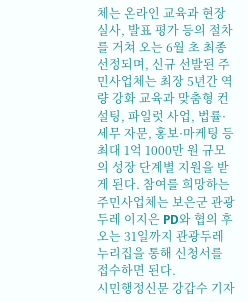체는 온라인 교육과 현장 실사, 발표 평가 등의 절차를 거쳐 오는 6월 초 최종 선정되며, 신규 선발된 주민사업체는 최장 5년간 역량 강화 교육과 맞춤형 컨설팅, 파일럿 사업, 법률·세무 자문, 홍보·마케팅 등 최대 1억 1000만 원 규모의 성장 단계별 지원을 받게 된다. 참여를 희망하는 주민사업체는 보은군 관광두레 이지은 PD와 협의 후 오는 31일까지 관광두레 누리집을 통해 신청서를 접수하면 된다.
시민행정신문 강갑수 기자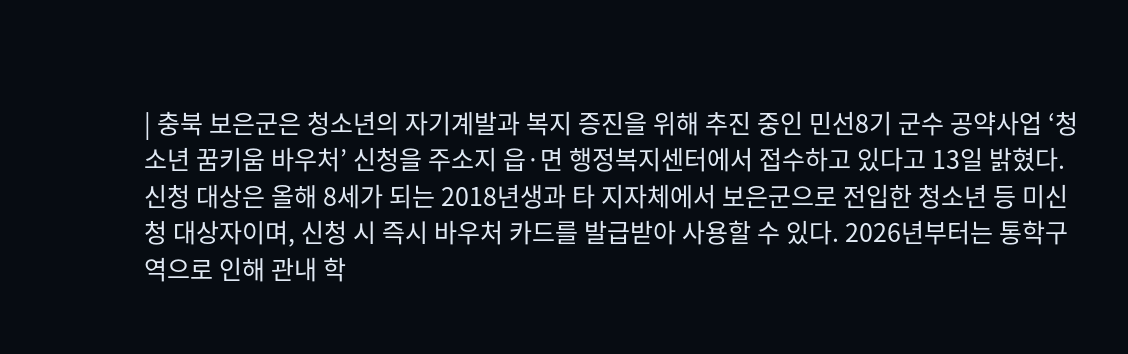| 충북 보은군은 청소년의 자기계발과 복지 증진을 위해 추진 중인 민선8기 군수 공약사업 ‘청소년 꿈키움 바우처’ 신청을 주소지 읍·면 행정복지센터에서 접수하고 있다고 13일 밝혔다. 신청 대상은 올해 8세가 되는 2018년생과 타 지자체에서 보은군으로 전입한 청소년 등 미신청 대상자이며, 신청 시 즉시 바우처 카드를 발급받아 사용할 수 있다. 2026년부터는 통학구역으로 인해 관내 학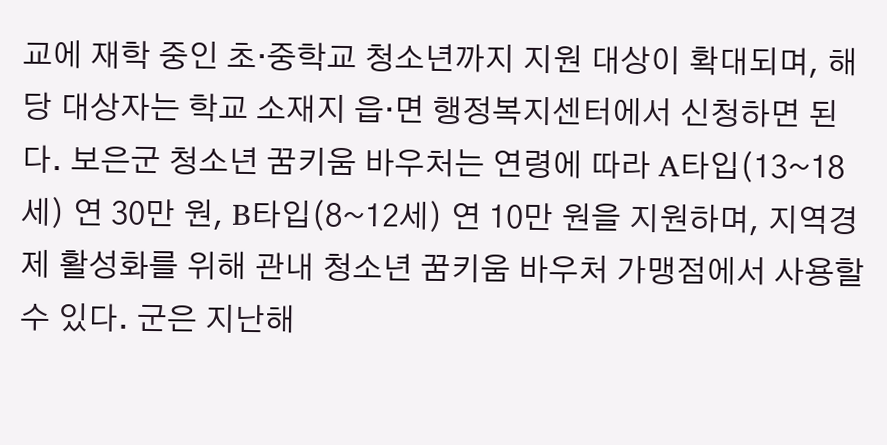교에 재학 중인 초·중학교 청소년까지 지원 대상이 확대되며, 해당 대상자는 학교 소재지 읍·면 행정복지센터에서 신청하면 된다. 보은군 청소년 꿈키움 바우처는 연령에 따라 A타입(13~18세) 연 30만 원, B타입(8~12세) 연 10만 원을 지원하며, 지역경제 활성화를 위해 관내 청소년 꿈키움 바우처 가맹점에서 사용할 수 있다. 군은 지난해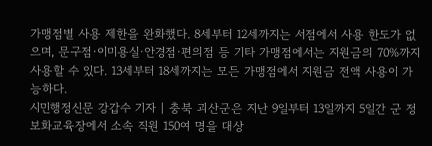가맹점별 사용 제한을 완화했다. 8세부터 12세까지는 서점에서 사용 한도가 없으며, 문구점·이미용실·안경점·편의점 등 기타 가맹점에서는 지원금의 70%까지 사용할 수 있다. 13세부터 18세까지는 모든 가맹점에서 지원금 전액 사용이 가능하다.
시민행정신문 강갑수 기자 | 충북 괴산군은 지난 9일부터 13일까지 5일간 군 정보화교육장에서 소속 직원 150여 명을 대상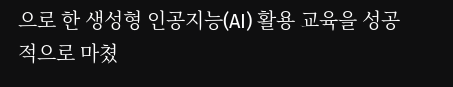으로 한 생성형 인공지능(AI) 활용 교육을 성공적으로 마쳤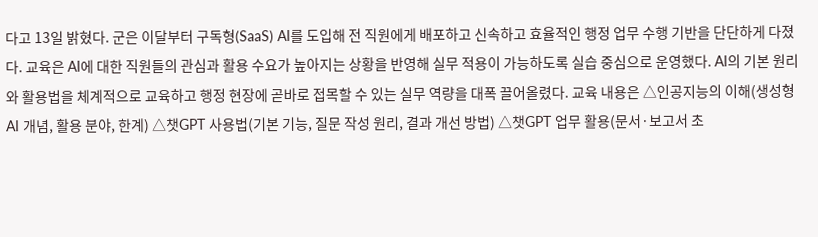다고 13일 밝혔다. 군은 이달부터 구독형(SaaS) AI를 도입해 전 직원에게 배포하고 신속하고 효율적인 행정 업무 수행 기반을 단단하게 다졌다. 교육은 AI에 대한 직원들의 관심과 활용 수요가 높아지는 상황을 반영해 실무 적용이 가능하도록 실습 중심으로 운영했다. AI의 기본 원리와 활용법을 체계적으로 교육하고 행정 현장에 곧바로 접목할 수 있는 실무 역량을 대폭 끌어올렸다. 교육 내용은 △인공지능의 이해(생성형 AI 개념, 활용 분야, 한계) △챗GPT 사용법(기본 기능, 질문 작성 원리, 결과 개선 방법) △챗GPT 업무 활용(문서·보고서 초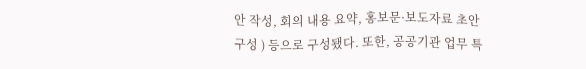안 작성, 회의 내용 요약, 홍보문·보도자료 초안 구성 ) 등으로 구성됐다. 또한, 공공기관 업무 특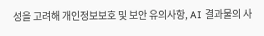성을 고려해 개인정보보호 및 보안 유의사항, AI 결과물의 사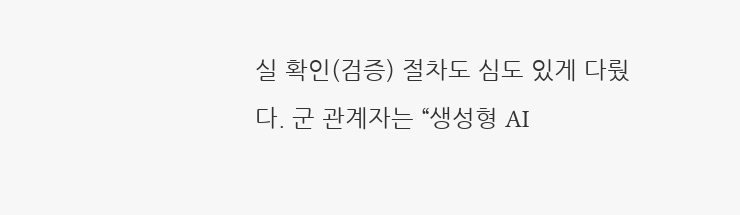실 확인(검증) 절차도 심도 있게 다뤘다. 군 관계자는 “생성형 AI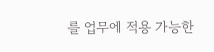를 업무에 적용 가능한